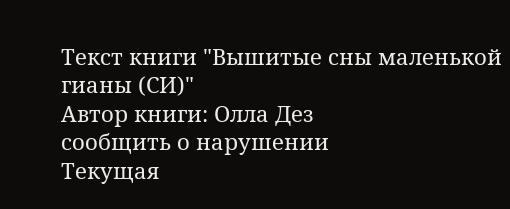Текст книги "Вышитые сны маленькой гианы (СИ)"
Автор книги: Олла Дез
сообщить о нарушении
Текущая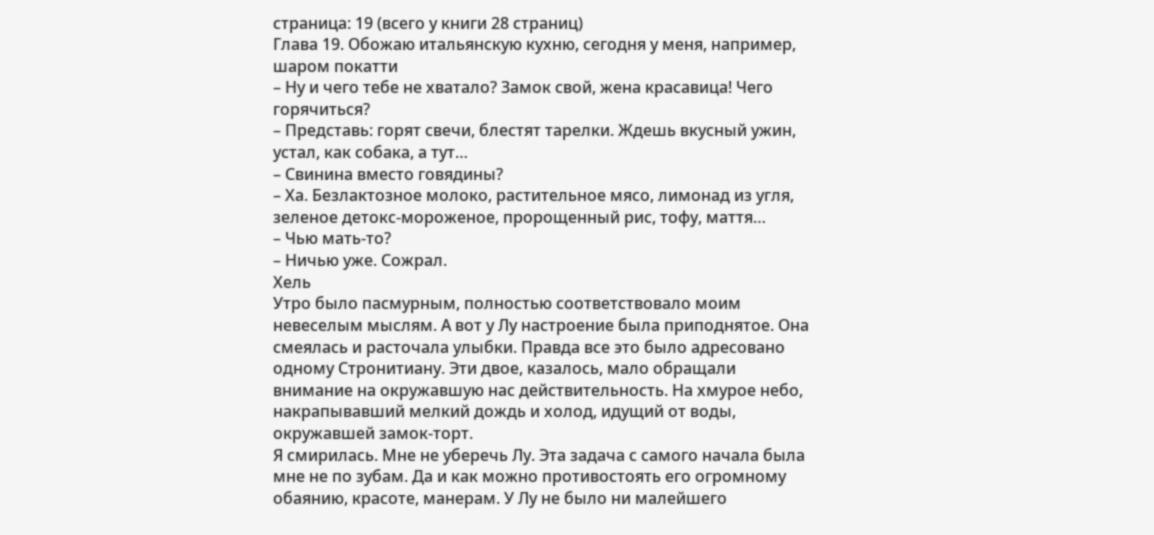страница: 19 (всего у книги 28 страниц)
Глава 19. Обожаю итальянскую кухню, сегодня у меня, например, шаром покатти
– Ну и чего тебе не хватало? Замок свой, жена красавица! Чего горячиться?
– Представь: горят свечи, блестят тарелки. Ждешь вкусный ужин, устал, как собака, а тут…
– Свинина вместо говядины?
– Ха. Безлактозное молоко, растительное мясо, лимонад из угля, зеленое детокс-мороженое, пророщенный рис, тофу, маття…
– Чью мать-то?
– Ничью уже. Сожрал.
Хель
Утро было пасмурным, полностью соответствовало моим невеселым мыслям. А вот у Лу настроение была приподнятое. Она смеялась и расточала улыбки. Правда все это было адресовано одному Стронитиану. Эти двое, казалось, мало обращали внимание на окружавшую нас действительность. На хмурое небо, накрапывавший мелкий дождь и холод, идущий от воды, окружавшей замок-торт.
Я смирилась. Мне не уберечь Лу. Эта задача с самого начала была мне не по зубам. Да и как можно противостоять его огромному обаянию, красоте, манерам. У Лу не было ни малейшего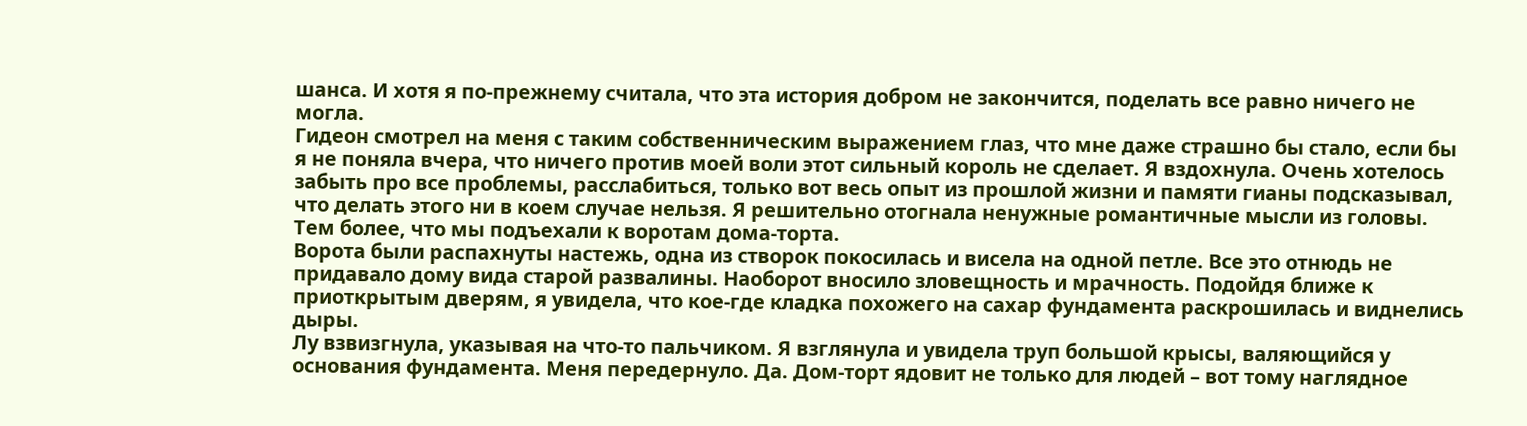шанса. И хотя я по-прежнему считала, что эта история добром не закончится, поделать все равно ничего не могла.
Гидеон смотрел на меня с таким собственническим выражением глаз, что мне даже страшно бы стало, если бы я не поняла вчера, что ничего против моей воли этот сильный король не сделает. Я вздохнула. Очень хотелось забыть про все проблемы, расслабиться, только вот весь опыт из прошлой жизни и памяти гианы подсказывал, что делать этого ни в коем случае нельзя. Я решительно отогнала ненужные романтичные мысли из головы. Тем более, что мы подъехали к воротам дома-торта.
Ворота были распахнуты настежь, одна из створок покосилась и висела на одной петле. Все это отнюдь не придавало дому вида старой развалины. Наоборот вносило зловещность и мрачность. Подойдя ближе к приоткрытым дверям, я увидела, что кое-где кладка похожего на сахар фундамента раскрошилась и виднелись дыры.
Лу взвизгнула, указывая на что-то пальчиком. Я взглянула и увидела труп большой крысы, валяющийся у основания фундамента. Меня передернуло. Да. Дом-торт ядовит не только для людей – вот тому наглядное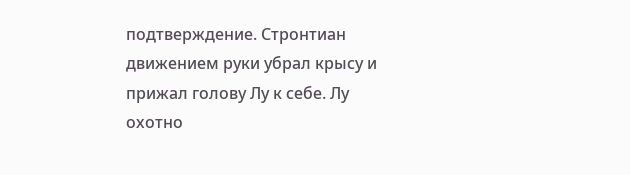подтверждение. Стронтиан движением руки убрал крысу и прижал голову Лу к себе. Лу охотно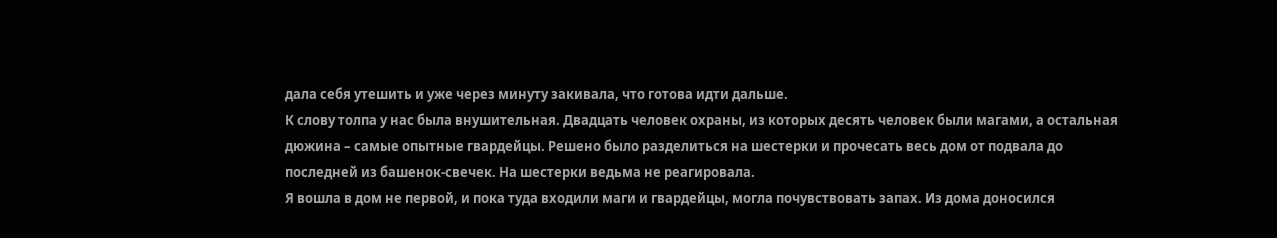дала себя утешить и уже через минуту закивала, что готова идти дальше.
К слову толпа у нас была внушительная. Двадцать человек охраны, из которых десять человек были магами, а остальная дюжина – самые опытные гвардейцы. Решено было разделиться на шестерки и прочесать весь дом от подвала до последней из башенок-свечек. На шестерки ведьма не реагировала.
Я вошла в дом не первой, и пока туда входили маги и гвардейцы, могла почувствовать запах. Из дома доносился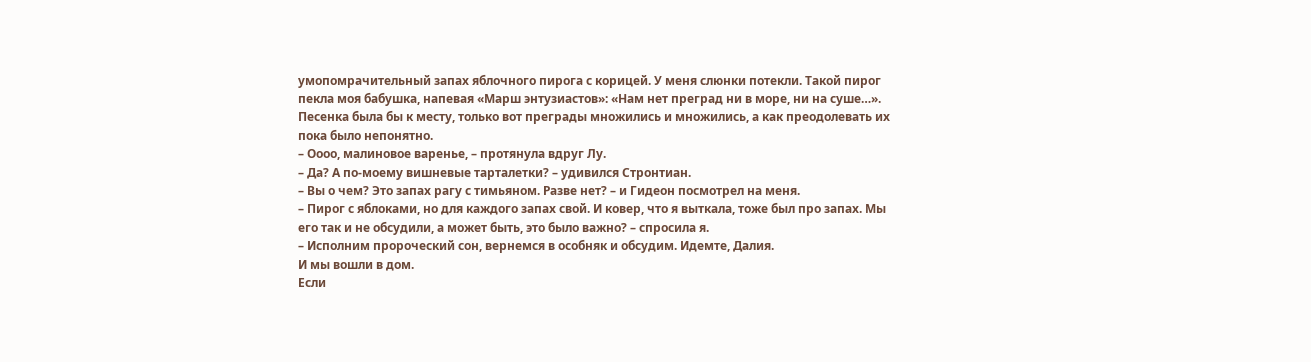умопомрачительный запах яблочного пирога с корицей. У меня слюнки потекли. Такой пирог пекла моя бабушка, напевая «Марш энтузиастов»: «Нам нет преград ни в море, ни на суше…». Песенка была бы к месту, только вот преграды множились и множились, а как преодолевать их пока было непонятно.
– Оооо, малиновое варенье, – протянула вдруг Лу.
– Да? А по-моему вишневые тарталетки? – удивился Стронтиан.
– Вы о чем? Это запах рагу с тимьяном. Разве нет? – и Гидеон посмотрел на меня.
– Пирог с яблоками, но для каждого запах свой. И ковер, что я выткала, тоже был про запах. Мы его так и не обсудили, а может быть, это было важно? – спросила я.
– Исполним пророческий сон, вернемся в особняк и обсудим. Идемте, Далия.
И мы вошли в дом.
Если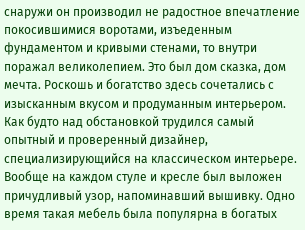снаружи он производил не радостное впечатление покосившимися воротами, изъеденным фундаментом и кривыми стенами, то внутри поражал великолепием. Это был дом сказка, дом мечта. Роскошь и богатство здесь сочетались с изысканным вкусом и продуманным интерьером. Как будто над обстановкой трудился самый опытный и проверенный дизайнер, специализирующийся на классическом интерьере. Вообще на каждом стуле и кресле был выложен причудливый узор, напоминавший вышивку. Одно время такая мебель была популярна в богатых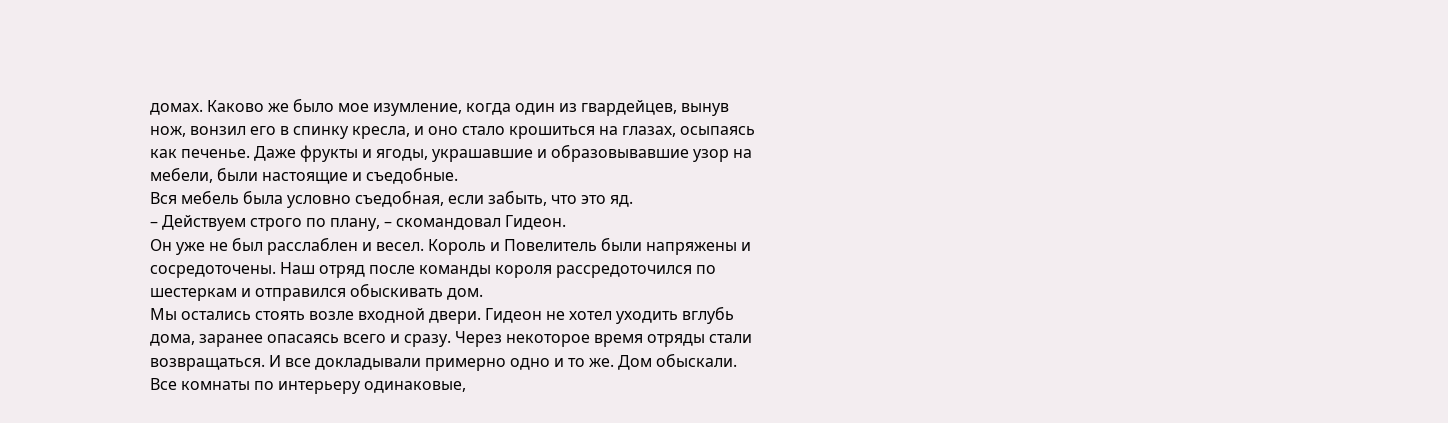домах. Каково же было мое изумление, когда один из гвардейцев, вынув нож, вонзил его в спинку кресла, и оно стало крошиться на глазах, осыпаясь как печенье. Даже фрукты и ягоды, украшавшие и образовывавшие узор на мебели, были настоящие и съедобные.
Вся мебель была условно съедобная, если забыть, что это яд.
– Действуем строго по плану, – скомандовал Гидеон.
Он уже не был расслаблен и весел. Король и Повелитель были напряжены и сосредоточены. Наш отряд после команды короля рассредоточился по шестеркам и отправился обыскивать дом.
Мы остались стоять возле входной двери. Гидеон не хотел уходить вглубь дома, заранее опасаясь всего и сразу. Через некоторое время отряды стали возвращаться. И все докладывали примерно одно и то же. Дом обыскали. Все комнаты по интерьеру одинаковые,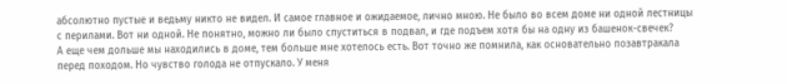абсолютно пустые и ведьму никто не видел. И самое главное и ожидаемое, лично мною. Не было во всем доме ни одной лестницы с перилами. Вот ни одной. Не понятно, можно ли было спуститься в подвал, и где подъем хотя бы на одну из башенок-свечек?
А еще чем дольше мы находились в доме, тем больше мне хотелось есть. Вот точно же помнила, как основательно позавтракала перед походом. Но чувство голода не отпускало. У меня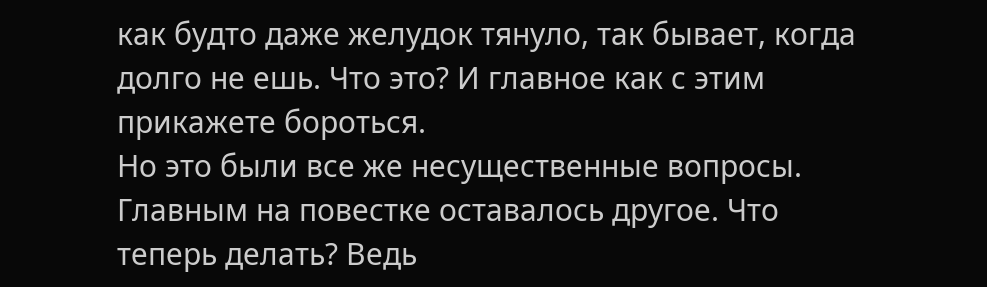как будто даже желудок тянуло, так бывает, когда долго не ешь. Что это? И главное как с этим прикажете бороться.
Но это были все же несущественные вопросы. Главным на повестке оставалось другое. Что теперь делать? Ведь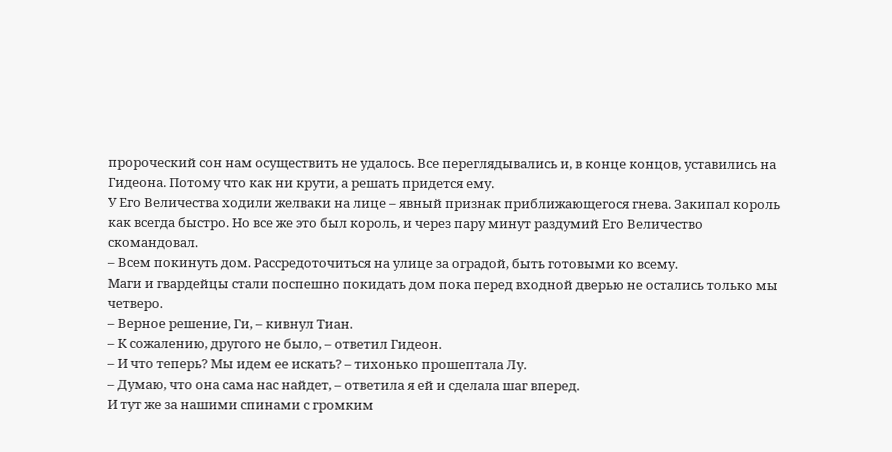пророческий сон нам осуществить не удалось. Все переглядывались и, в конце концов, уставились на Гидеона. Потому что как ни крути, а решать придется ему.
У Его Величества ходили желваки на лице – явный признак приближающегося гнева. Закипал король как всегда быстро. Но все же это был король, и через пару минут раздумий Его Величество скомандовал.
– Всем покинуть дом. Рассредоточиться на улице за оградой, быть готовыми ко всему.
Маги и гвардейцы стали поспешно покидать дом пока перед входной дверью не остались только мы четверо.
– Верное решение, Ги, – кивнул Тиан.
– К сожалению, другого не было, – ответил Гидеон.
– И что теперь? Мы идем ее искать? – тихонько прошептала Лу.
– Думаю, что она сама нас найдет, – ответила я ей и сделала шаг вперед.
И тут же за нашими спинами с громким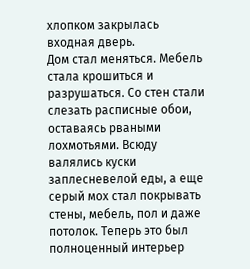хлопком закрылась входная дверь.
Дом стал меняться. Мебель стала крошиться и разрушаться. Со стен стали слезать расписные обои, оставаясь рваными лохмотьями. Всюду валялись куски заплесневелой еды, а еще серый мох стал покрывать стены, мебель, пол и даже потолок. Теперь это был полноценный интерьер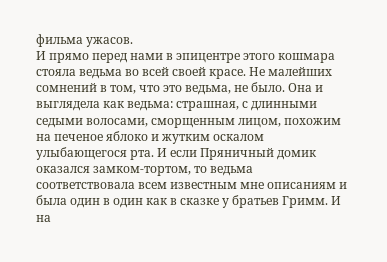фильма ужасов.
И прямо перед нами в эпицентре этого кошмара стояла ведьма во всей своей красе. Не малейших сомнений в том, что это ведьма, не было. Она и выглядела как ведьма: страшная, с длинными седыми волосами, сморщенным лицом, похожим на печеное яблоко и жутким оскалом улыбающегося рта. И если Пряничный домик оказался замком-тортом, то ведьма соответствовала всем известным мне описаниям и была один в один как в сказке у братьев Гримм. И на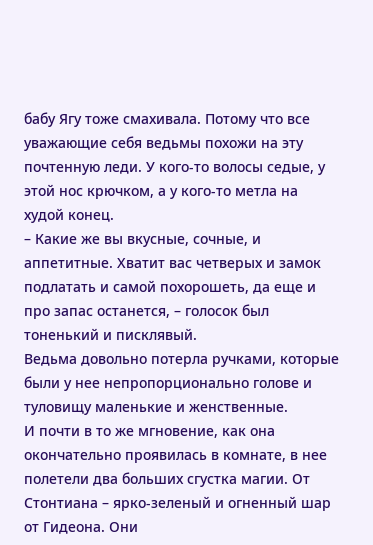бабу Ягу тоже смахивала. Потому что все уважающие себя ведьмы похожи на эту почтенную леди. У кого-то волосы седые, у этой нос крючком, а у кого-то метла на худой конец.
– Какие же вы вкусные, сочные, и аппетитные. Хватит вас четверых и замок подлатать и самой похорошеть, да еще и про запас останется, – голосок был тоненький и писклявый.
Ведьма довольно потерла ручками, которые были у нее непропорционально голове и туловищу маленькие и женственные.
И почти в то же мгновение, как она окончательно проявилась в комнате, в нее полетели два больших сгустка магии. От Стонтиана – ярко-зеленый и огненный шар от Гидеона. Они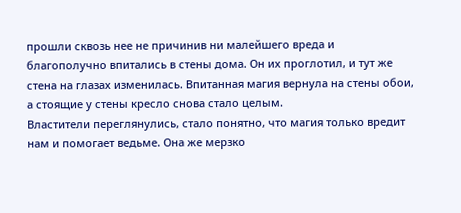прошли сквозь нее не причинив ни малейшего вреда и благополучно впитались в стены дома. Он их проглотил, и тут же стена на глазах изменилась. Впитанная магия вернула на стены обои, а стоящие у стены кресло снова стало целым.
Властители переглянулись, стало понятно, что магия только вредит нам и помогает ведьме. Она же мерзко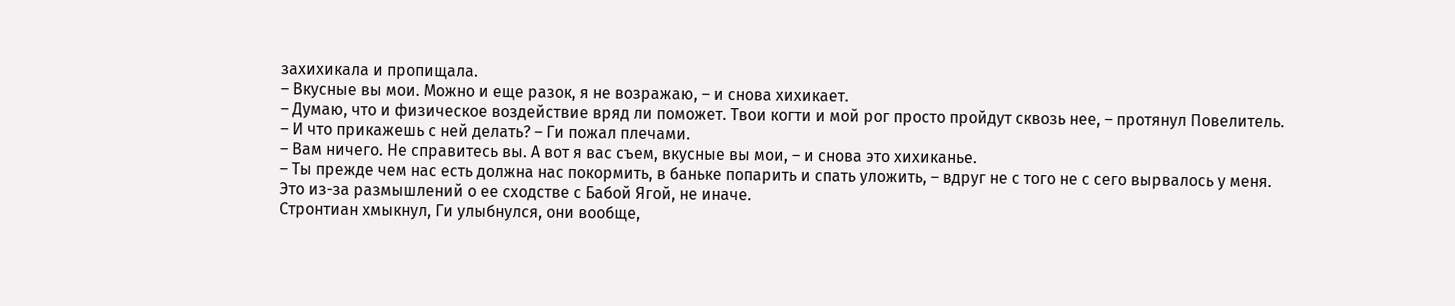захихикала и пропищала.
– Вкусные вы мои. Можно и еще разок, я не возражаю, – и снова хихикает.
– Думаю, что и физическое воздействие вряд ли поможет. Твои когти и мой рог просто пройдут сквозь нее, – протянул Повелитель.
– И что прикажешь с ней делать? – Ги пожал плечами.
– Вам ничего. Не справитесь вы. А вот я вас съем, вкусные вы мои, – и снова это хихиканье.
– Ты прежде чем нас есть должна нас покормить, в баньке попарить и спать уложить, – вдруг не с того не с сего вырвалось у меня.
Это из-за размышлений о ее сходстве с Бабой Ягой, не иначе.
Стронтиан хмыкнул, Ги улыбнулся, они вообще,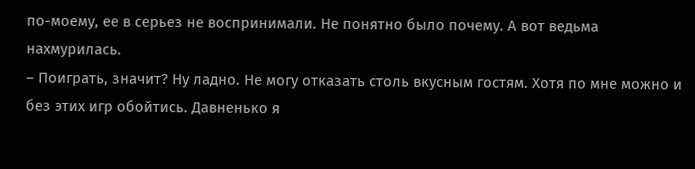по-моему, ее в серьез не воспринимали. Не понятно было почему. А вот ведьма нахмурилась.
– Поиграть, значит? Ну ладно. Не могу отказать столь вкусным гостям. Хотя по мне можно и без этих игр обойтись. Давненько я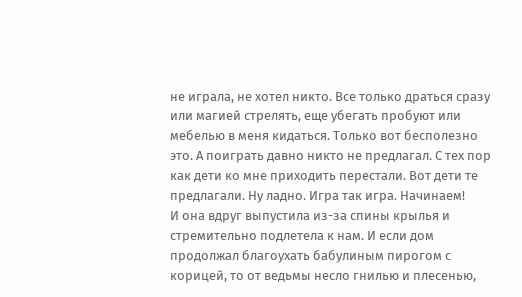не играла, не хотел никто. Все только драться сразу или магией стрелять, еще убегать пробуют или мебелью в меня кидаться. Только вот бесполезно это. А поиграть давно никто не предлагал. С тех пор как дети ко мне приходить перестали. Вот дети те предлагали. Ну ладно. Игра так игра. Начинаем!
И она вдруг выпустила из-за спины крылья и стремительно подлетела к нам. И если дом продолжал благоухать бабулиным пирогом с корицей, то от ведьмы несло гнилью и плесенью,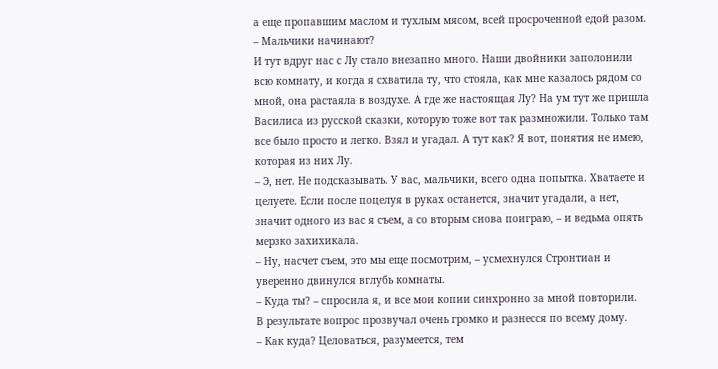а еще пропавшим маслом и тухлым мясом, всей просроченной едой разом.
– Мальчики начинают?
И тут вдруг нас с Лу стало внезапно много. Наши двойники заполонили всю комнату, и когда я схватила ту, что стояла, как мне казалось рядом со мной, она растаяла в воздухе. А где же настоящая Лу? На ум тут же пришла Василиса из русской сказки, которую тоже вот так размножили. Только там все было просто и легко. Взял и угадал. А тут как? Я вот, понятия не имею, которая из них Лу.
– Э, нет. Не подсказывать. У вас, мальчики, всего одна попытка. Хватаете и целуете. Если после поцелуя в руках останется, значит угадали, а нет, значит одного из вас я съем, а со вторым снова поиграю, – и ведьма опять мерзко захихикала.
– Ну, насчет съем, это мы еще посмотрим, – усмехнулся Стронтиан и уверенно двинулся вглубь комнаты.
– Куда ты? – спросила я, и все мои копии синхронно за мной повторили.
В результате вопрос прозвучал очень громко и разнесся по всему дому.
– Как куда? Целоваться, разумеется, тем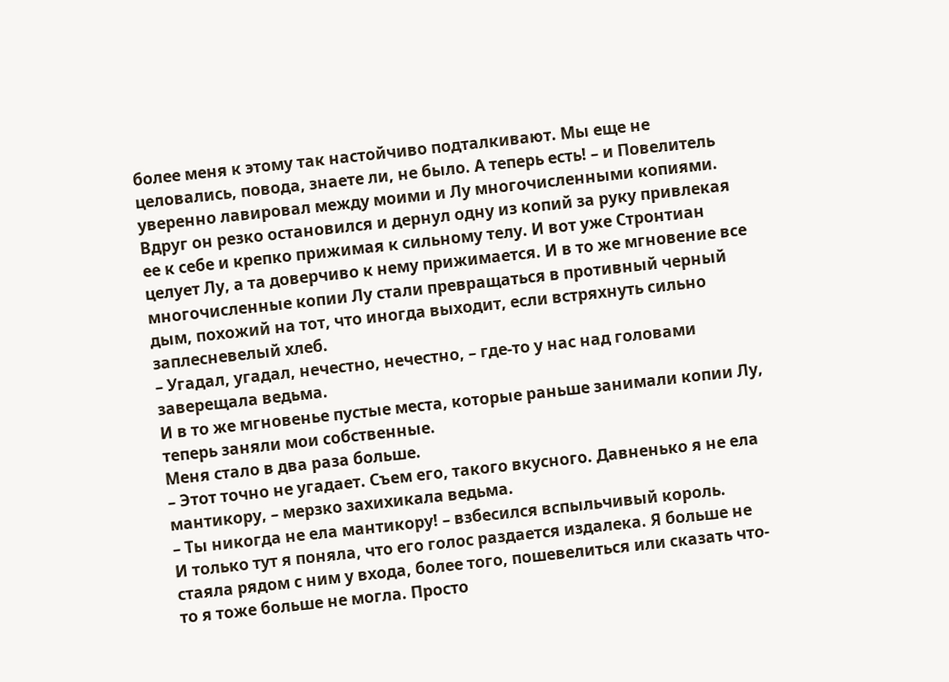более меня к этому так настойчиво подталкивают. Мы еще не целовались, повода, знаете ли, не было. А теперь есть! – и Повелитель уверенно лавировал между моими и Лу многочисленными копиями.
Вдруг он резко остановился и дернул одну из копий за руку привлекая ее к себе и крепко прижимая к сильному телу. И вот уже Стронтиан целует Лу, а та доверчиво к нему прижимается. И в то же мгновение все многочисленные копии Лу стали превращаться в противный черный дым, похожий на тот, что иногда выходит, если встряхнуть сильно заплесневелый хлеб.
– Угадал, угадал, нечестно, нечестно, – где-то у нас над головами заверещала ведьма.
И в то же мгновенье пустые места, которые раньше занимали копии Лу, теперь заняли мои собственные.
Меня стало в два раза больше.
– Этот точно не угадает. Съем его, такого вкусного. Давненько я не ела мантикору, – мерзко захихикала ведьма.
– Ты никогда не ела мантикору! – взбесился вспыльчивый король.
И только тут я поняла, что его голос раздается издалека. Я больше не стаяла рядом с ним у входа, более того, пошевелиться или сказать что-то я тоже больше не могла. Просто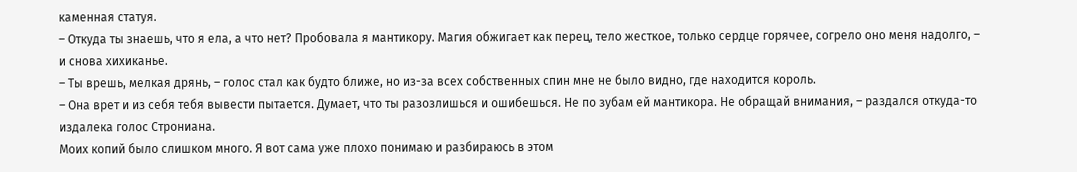каменная статуя.
– Откуда ты знаешь, что я ела, а что нет? Пробовала я мантикору. Магия обжигает как перец, тело жесткое, только сердце горячее, согрело оно меня надолго, – и снова хихиканье.
– Ты врешь, мелкая дрянь, – голос стал как будто ближе, но из-за всех собственных спин мне не было видно, где находится король.
– Она врет и из себя тебя вывести пытается. Думает, что ты разозлишься и ошибешься. Не по зубам ей мантикора. Не обращай внимания, – раздался откуда-то издалека голос Строниана.
Моих копий было слишком много. Я вот сама уже плохо понимаю и разбираюсь в этом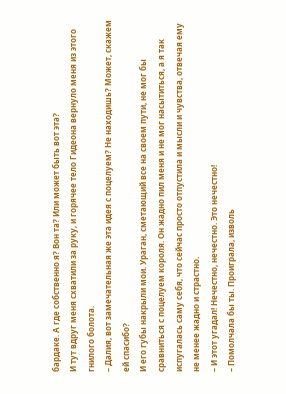бардаке. А где собственно я? Вон та? Или может быть вот эта?
И тут вдруг меня схватили за руку, и горячее тело Гидеона вернуло меня из этого гнилого болота.
– Далия, вот замечательная же эта идея с поцелуем? Не находишь? Может, скажем ей спасибо?
И его губы накрыли мои. Ураган, сметающий все на своем пути, не мог бы сравниться с поцелуем короля. Он жадно пил меня и не мог насытиться, а я так испугалась саму себя, что сейчас просто отпустила и мысли и чувства, отвечая ему не менее жадно и страстно.
– И этот угадал! Нечестно, нечестно. Это нечестно!
– Помолчала бы ты. Проиграла, изволь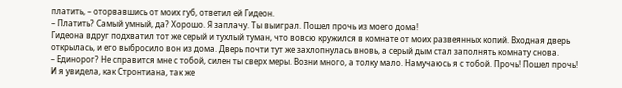платить, – оторвавшись от моих губ, ответил ей Гидеон.
– Платить? Самый умный, да? Хорошо. Я заплачу. Ты выиграл. Пошел прочь из моего дома!
Гидеона вдруг подхватил тот же серый и тухлый туман, что вовсю кружился в комнате от моих развеянных копий. Входная дверь открылась, и его выбросило вон из дома. Дверь почти тут же захлопнулась вновь, а серый дым стал заполнять комнату снова.
– Единорог? Не справится мне с тобой, силен ты сверх меры. Возни много, а толку мало. Намучаюсь я с тобой. Прочь! Пошел прочь!
И я увидела, как Стронтиана, так же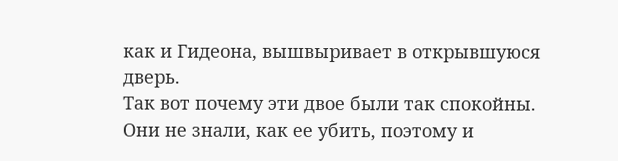как и Гидеона, вышвыривает в открывшуюся дверь.
Так вот почему эти двое были так спокойны. Они не знали, как ее убить, поэтому и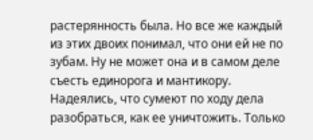растерянность была. Но все же каждый из этих двоих понимал, что они ей не по зубам. Ну не может она и в самом деле съесть единорога и мантикору. Надеялись, что сумеют по ходу дела разобраться, как ее уничтожить. Только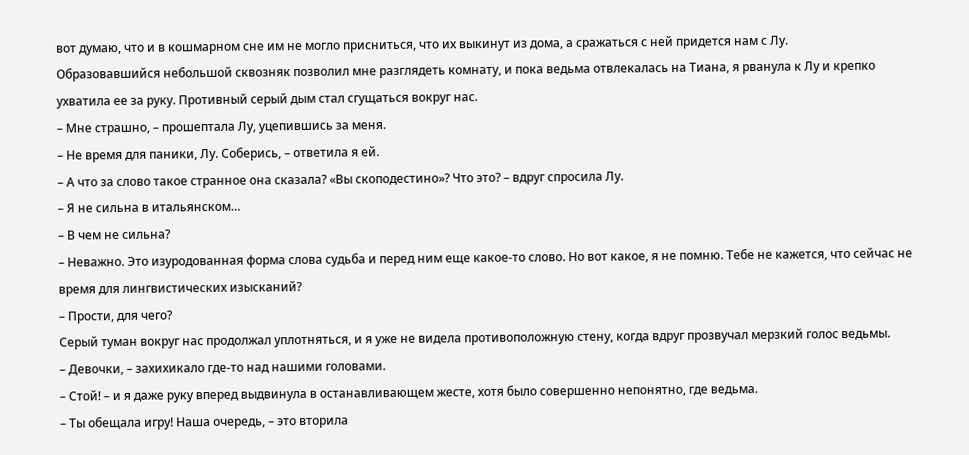вот думаю, что и в кошмарном сне им не могло присниться, что их выкинут из дома, а сражаться с ней придется нам с Лу.
Образовавшийся небольшой сквозняк позволил мне разглядеть комнату, и пока ведьма отвлекалась на Тиана, я рванула к Лу и крепко ухватила ее за руку. Противный серый дым стал сгущаться вокруг нас.
– Мне страшно, – прошептала Лу, уцепившись за меня.
– Не время для паники, Лу. Соберись, – ответила я ей.
– А что за слово такое странное она сказала? «Вы скоподестино»? Что это? – вдруг спросила Лу.
– Я не сильна в итальянском…
– В чем не сильна?
– Неважно. Это изуродованная форма слова судьба и перед ним еще какое-то слово. Но вот какое, я не помню. Тебе не кажется, что сейчас не время для лингвистических изысканий?
– Прости, для чего?
Серый туман вокруг нас продолжал уплотняться, и я уже не видела противоположную стену, когда вдруг прозвучал мерзкий голос ведьмы.
– Девочки, – захихикало где-то над нашими головами.
– Стой! – и я даже руку вперед выдвинула в останавливающем жесте, хотя было совершенно непонятно, где ведьма.
– Ты обещала игру! Наша очередь, – это вторила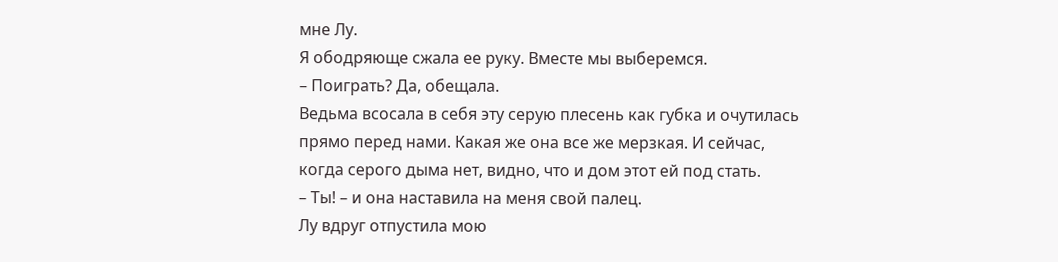мне Лу.
Я ободряюще сжала ее руку. Вместе мы выберемся.
– Поиграть? Да, обещала.
Ведьма всосала в себя эту серую плесень как губка и очутилась прямо перед нами. Какая же она все же мерзкая. И сейчас, когда серого дыма нет, видно, что и дом этот ей под стать.
– Ты! – и она наставила на меня свой палец.
Лу вдруг отпустила мою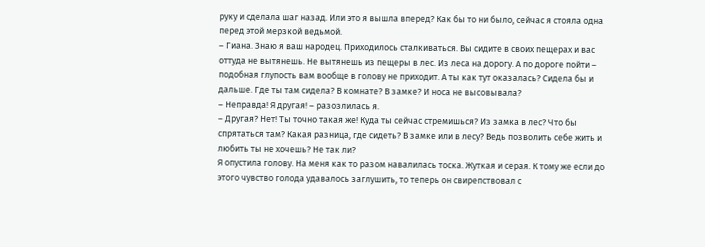руку и сделала шаг назад. Или это я вышла вперед? Как бы то ни было, сейчас я стояла одна перед этой мерзкой ведьмой.
– Гиана. Знаю я ваш народец. Приходилось сталкиваться. Вы сидите в своих пещерах и вас оттуда не вытянешь. Не вытянешь из пещеры в лес. Из леса на дорогу. А по дороге пойти – подобная глупость вам вообще в голову не приходит. А ты как тут оказалась? Сидела бы и дальше. Где ты там сидела? В комнате? В замке? И носа не высовывала?
– Неправда! Я другая! – разозлилась я.
– Другая? Нет! Ты точно такая же! Куда ты сейчас стремишься? Из замка в лес? Что бы спрятаться там? Какая разница, где сидеть? В замке или в лесу? Ведь позволить себе жить и любить ты не хочешь? Не так ли?
Я опустила голову. На меня как то разом навалилась тоска. Жуткая и серая. К тому же если до этого чувство голода удавалось заглушить, то теперь он свирепствовал с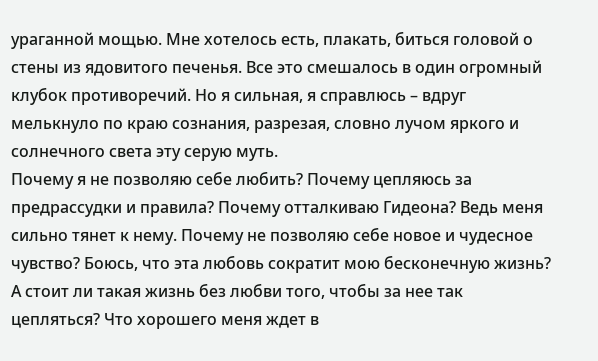ураганной мощью. Мне хотелось есть, плакать, биться головой о стены из ядовитого печенья. Все это смешалось в один огромный клубок противоречий. Но я сильная, я справлюсь – вдруг мелькнуло по краю сознания, разрезая, словно лучом яркого и солнечного света эту серую муть.
Почему я не позволяю себе любить? Почему цепляюсь за предрассудки и правила? Почему отталкиваю Гидеона? Ведь меня сильно тянет к нему. Почему не позволяю себе новое и чудесное чувство? Боюсь, что эта любовь сократит мою бесконечную жизнь? А стоит ли такая жизнь без любви того, чтобы за нее так цепляться? Что хорошего меня ждет в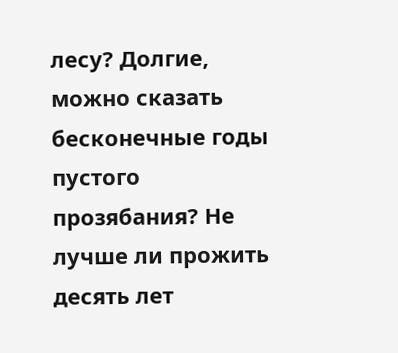лесу? Долгие, можно сказать бесконечные годы пустого прозябания? Не лучше ли прожить десять лет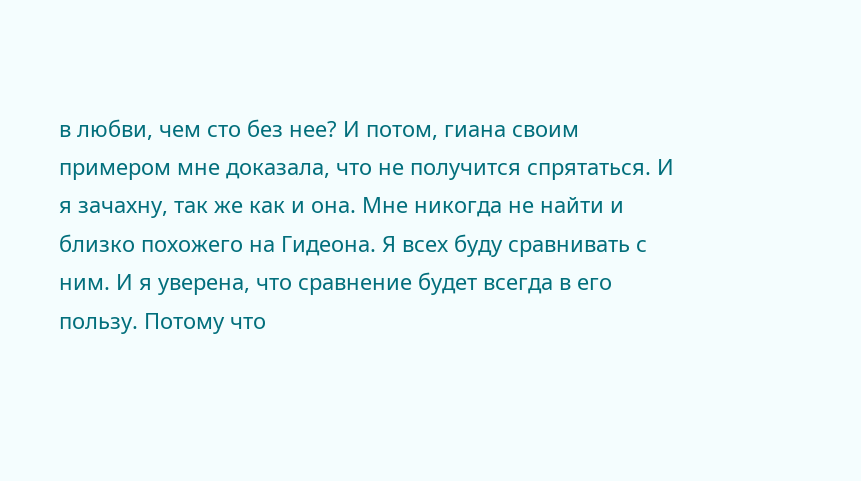в любви, чем сто без нее? И потом, гиана своим примером мне доказала, что не получится спрятаться. И я зачахну, так же как и она. Мне никогда не найти и близко похожего на Гидеона. Я всех буду сравнивать с ним. И я уверена, что сравнение будет всегда в его пользу. Потому что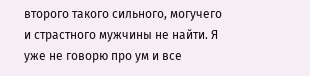второго такого сильного, могучего и страстного мужчины не найти. Я уже не говорю про ум и все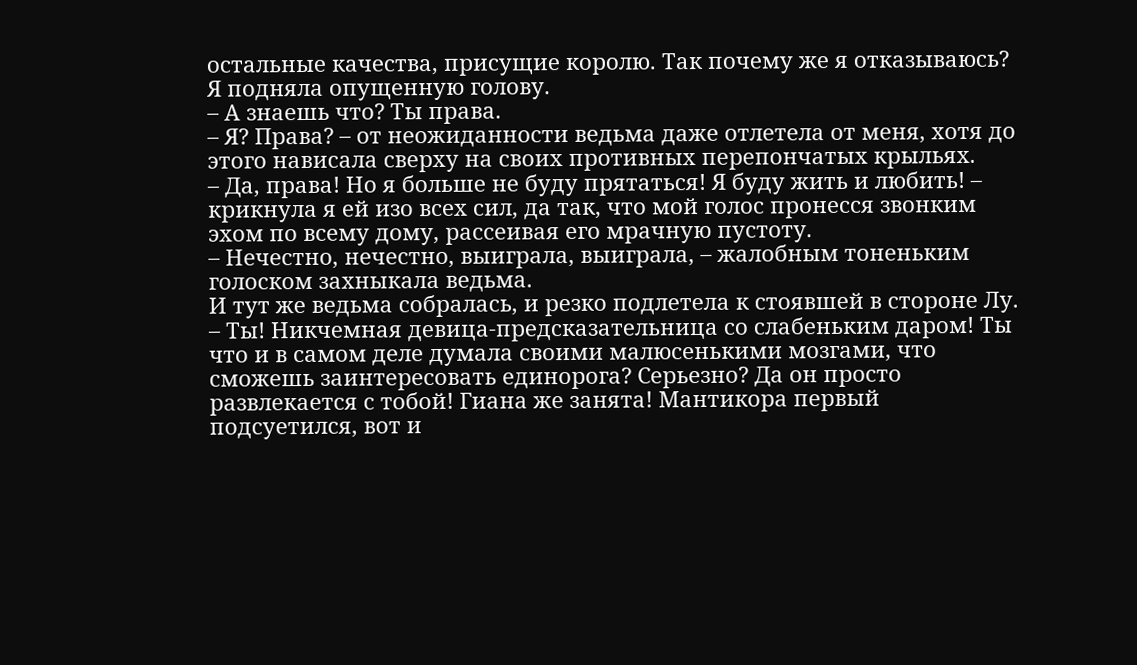остальные качества, присущие королю. Так почему же я отказываюсь?
Я подняла опущенную голову.
– А знаешь что? Ты права.
– Я? Права? – от неожиданности ведьма даже отлетела от меня, хотя до этого нависала сверху на своих противных перепончатых крыльях.
– Да, права! Но я больше не буду прятаться! Я буду жить и любить! – крикнула я ей изо всех сил, да так, что мой голос пронесся звонким эхом по всему дому, рассеивая его мрачную пустоту.
– Нечестно, нечестно, выиграла, выиграла, – жалобным тоненьким голоском захныкала ведьма.
И тут же ведьма собралась, и резко подлетела к стоявшей в стороне Лу.
– Ты! Никчемная девица-предсказательница со слабеньким даром! Ты что и в самом деле думала своими малюсенькими мозгами, что сможешь заинтересовать единорога? Серьезно? Да он просто развлекается с тобой! Гиана же занята! Мантикора первый подсуетился, вот и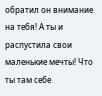обратил он внимание на тебя! А ты и распустила свои маленькие мечты! Что ты там себе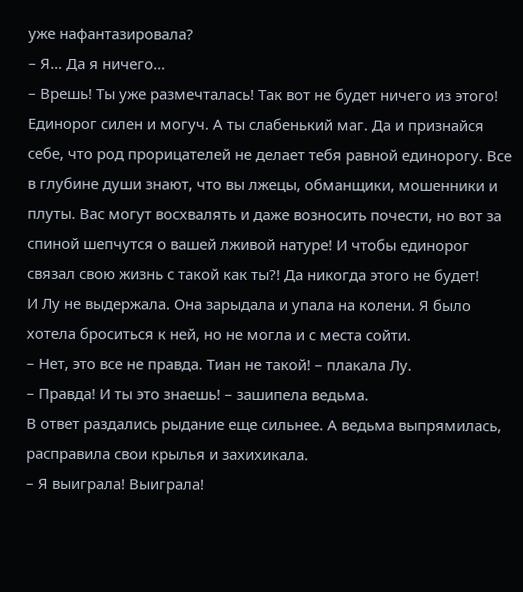уже нафантазировала?
– Я… Да я ничего…
– Врешь! Ты уже размечталась! Так вот не будет ничего из этого! Единорог силен и могуч. А ты слабенький маг. Да и признайся себе, что род прорицателей не делает тебя равной единорогу. Все в глубине души знают, что вы лжецы, обманщики, мошенники и плуты. Вас могут восхвалять и даже возносить почести, но вот за спиной шепчутся о вашей лживой натуре! И чтобы единорог связал свою жизнь с такой как ты?! Да никогда этого не будет!
И Лу не выдержала. Она зарыдала и упала на колени. Я было хотела броситься к ней, но не могла и с места сойти.
– Нет, это все не правда. Тиан не такой! – плакала Лу.
– Правда! И ты это знаешь! – зашипела ведьма.
В ответ раздались рыдание еще сильнее. А ведьма выпрямилась, расправила свои крылья и захихикала.
– Я выиграла! Выиграла!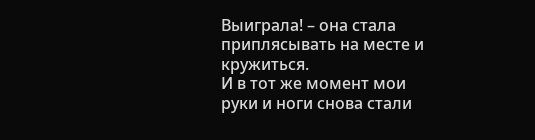Выиграла! – она стала приплясывать на месте и кружиться.
И в тот же момент мои руки и ноги снова стали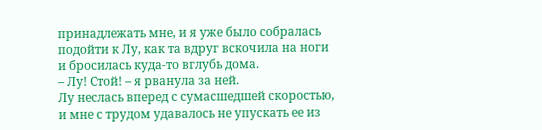принадлежать мне, и я уже было собралась подойти к Лу, как та вдруг вскочила на ноги и бросилась куда-то вглубь дома.
– Лу! Стой! – я рванула за ней.
Лу неслась вперед с сумасшедшей скоростью, и мне с трудом удавалось не упускать ее из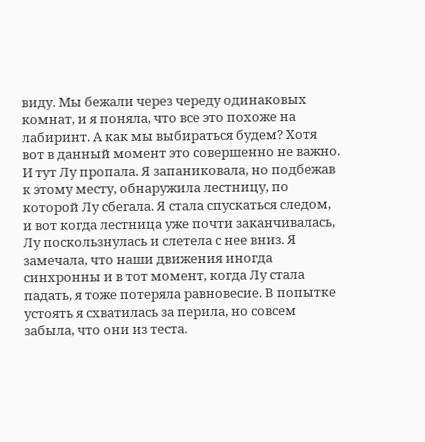виду. Мы бежали через череду одинаковых комнат, и я поняла, что все это похоже на лабиринт. А как мы выбираться будем? Хотя вот в данный момент это совершенно не важно.
И тут Лу пропала. Я запаниковала, но подбежав к этому месту, обнаружила лестницу, по которой Лу сбегала. Я стала спускаться следом, и вот когда лестница уже почти заканчивалась, Лу поскользнулась и слетела с нее вниз. Я замечала, что наши движения иногда синхронны и в тот момент, когда Лу стала падать, я тоже потеряла равновесие. В попытке устоять я схватилась за перила, но совсем забыла, что они из теста.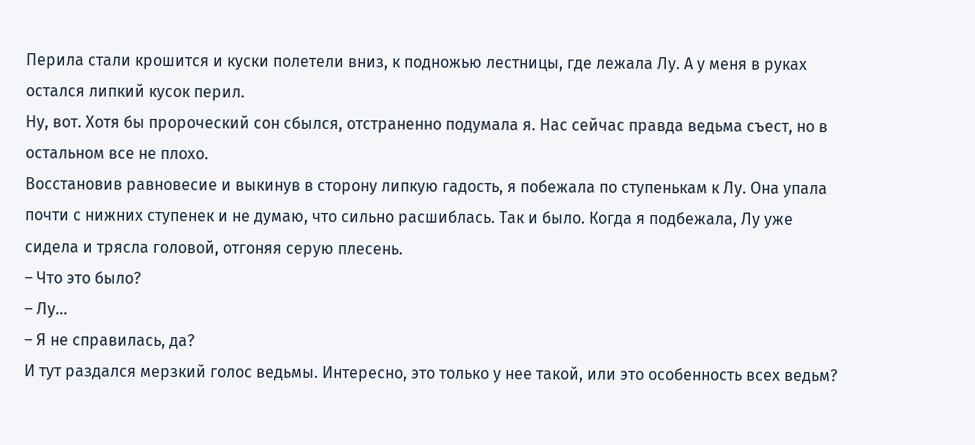Перила стали крошится и куски полетели вниз, к подножью лестницы, где лежала Лу. А у меня в руках остался липкий кусок перил.
Ну, вот. Хотя бы пророческий сон сбылся, отстраненно подумала я. Нас сейчас правда ведьма съест, но в остальном все не плохо.
Восстановив равновесие и выкинув в сторону липкую гадость, я побежала по ступенькам к Лу. Она упала почти с нижних ступенек и не думаю, что сильно расшиблась. Так и было. Когда я подбежала, Лу уже сидела и трясла головой, отгоняя серую плесень.
– Что это было?
– Лу…
– Я не справилась, да?
И тут раздался мерзкий голос ведьмы. Интересно, это только у нее такой, или это особенность всех ведьм?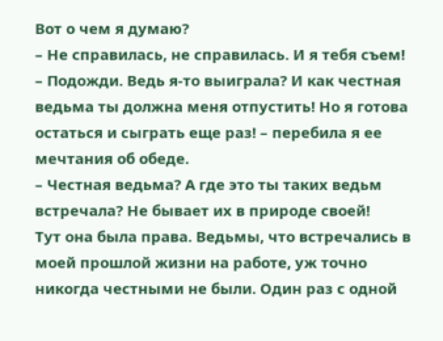Вот о чем я думаю?
– Не справилась, не справилась. И я тебя съем!
– Подожди. Ведь я-то выиграла? И как честная ведьма ты должна меня отпустить! Но я готова остаться и сыграть еще раз! – перебила я ее мечтания об обеде.
– Честная ведьма? А где это ты таких ведьм встречала? Не бывает их в природе своей!
Тут она была права. Ведьмы, что встречались в моей прошлой жизни на работе, уж точно никогда честными не были. Один раз с одной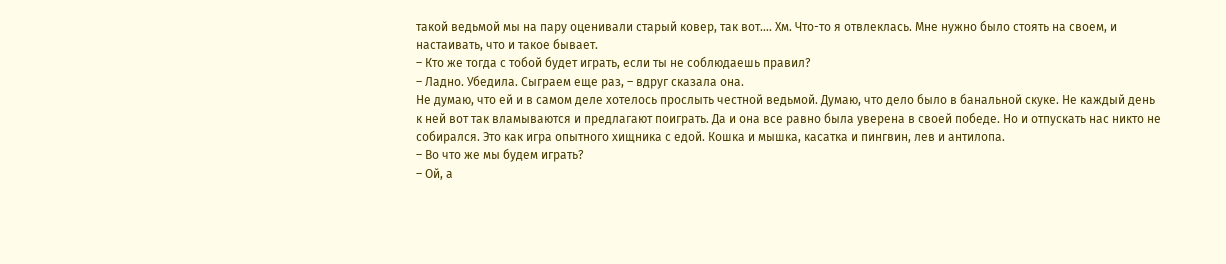такой ведьмой мы на пару оценивали старый ковер, так вот…. Хм. Что-то я отвлеклась. Мне нужно было стоять на своем, и настаивать, что и такое бывает.
– Кто же тогда с тобой будет играть, если ты не соблюдаешь правил?
– Ладно. Убедила. Сыграем еще раз, – вдруг сказала она.
Не думаю, что ей и в самом деле хотелось прослыть честной ведьмой. Думаю, что дело было в банальной скуке. Не каждый день к ней вот так вламываются и предлагают поиграть. Да и она все равно была уверена в своей победе. Но и отпускать нас никто не собирался. Это как игра опытного хищника с едой. Кошка и мышка, касатка и пингвин, лев и антилопа.
– Во что же мы будем играть?
– Ой, а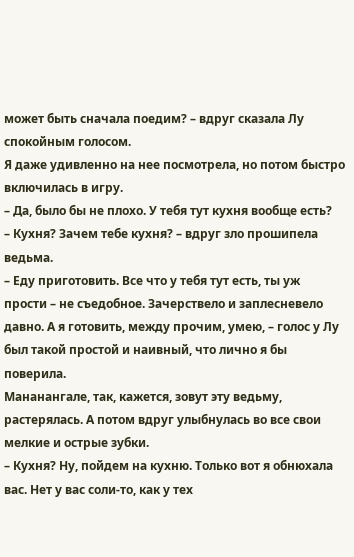может быть сначала поедим? – вдруг сказала Лу спокойным голосом.
Я даже удивленно на нее посмотрела, но потом быстро включилась в игру.
– Да, было бы не плохо. У тебя тут кухня вообще есть?
– Кухня? Зачем тебе кухня? – вдруг зло прошипела ведьма.
– Еду приготовить. Все что у тебя тут есть, ты уж прости – не съедобное. Зачерствело и заплесневело давно. А я готовить, между прочим, умею, – голос у Лу был такой простой и наивный, что лично я бы поверила.
Мананангале, так, кажется, зовут эту ведьму, растерялась. А потом вдруг улыбнулась во все свои мелкие и острые зубки.
– Кухня? Ну, пойдем на кухню. Только вот я обнюхала вас. Нет у вас соли-то, как у тех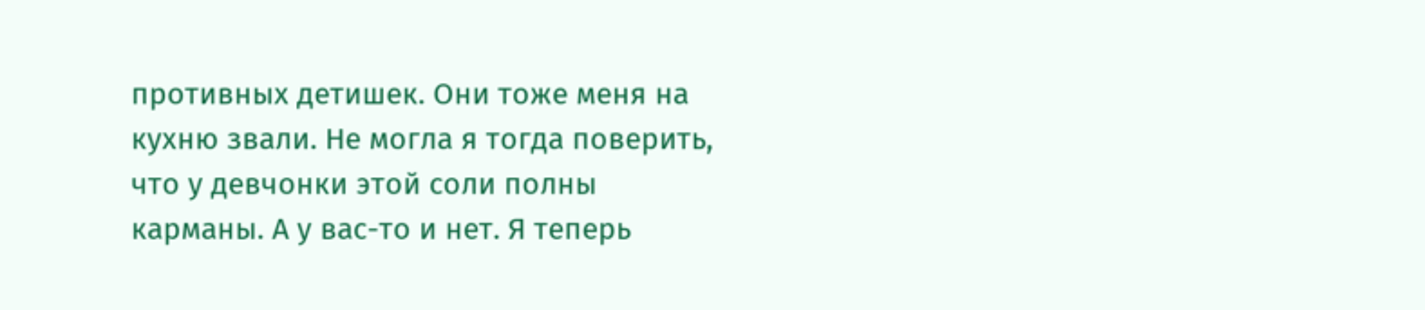противных детишек. Они тоже меня на кухню звали. Не могла я тогда поверить, что у девчонки этой соли полны карманы. А у вас-то и нет. Я теперь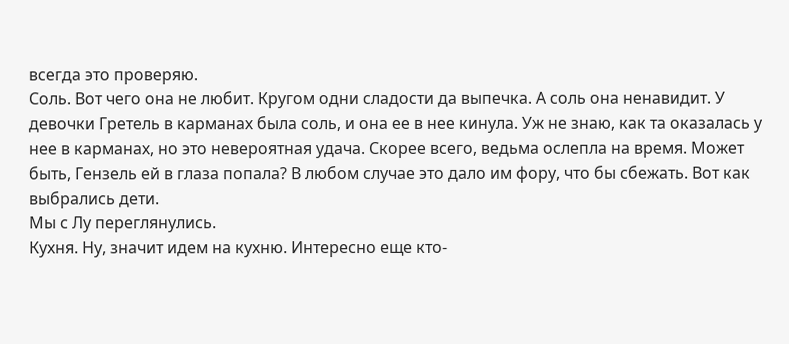всегда это проверяю.
Соль. Вот чего она не любит. Кругом одни сладости да выпечка. А соль она ненавидит. У девочки Гретель в карманах была соль, и она ее в нее кинула. Уж не знаю, как та оказалась у нее в карманах, но это невероятная удача. Скорее всего, ведьма ослепла на время. Может быть, Гензель ей в глаза попала? В любом случае это дало им фору, что бы сбежать. Вот как выбрались дети.
Мы с Лу переглянулись.
Кухня. Ну, значит идем на кухню. Интересно еще кто-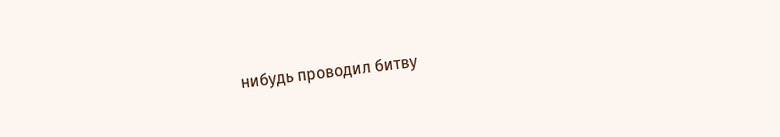нибудь проводил битву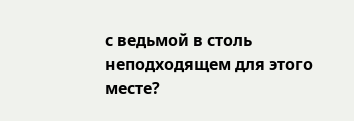с ведьмой в столь неподходящем для этого месте?